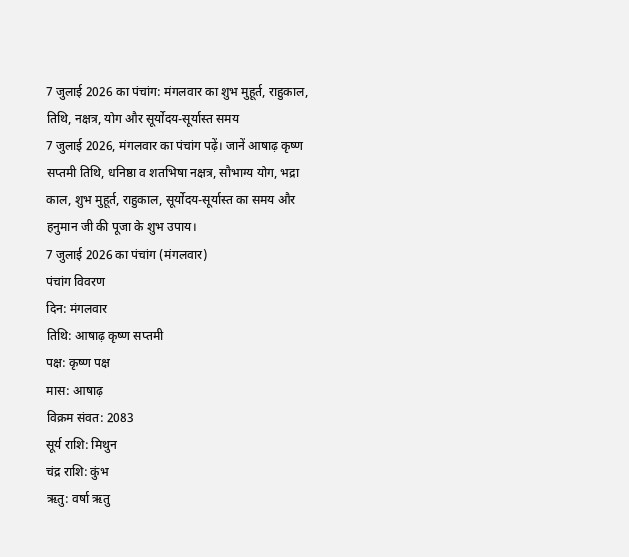7 जुलाई 2026 का पंचांग: मंगलवार का शुभ मुहूर्त, राहुकाल, तिथि, नक्षत्र, योग और सूर्योदय-सूर्यास्त समय
7 जुलाई 2026, मंगलवार का पंचांग पढ़ें। जानें आषाढ़ कृष्ण सप्तमी तिथि, धनिष्ठा व शतभिषा नक्षत्र, सौभाग्य योग, भद्रा काल, शुभ मुहूर्त, राहुकाल, सूर्योदय-सूर्यास्त का समय और हनुमान जी की पूजा के शुभ उपाय।
7 जुलाई 2026 का पंचांग (मंगलवार)
पंचांग विवरण
दिन: मंगलवार
तिथि: आषाढ़ कृष्ण सप्तमी
पक्ष: कृष्ण पक्ष
मास: आषाढ़
विक्रम संवत: 2083
सूर्य राशि: मिथुन
चंद्र राशि: कुंभ
ऋतु: वर्षा ऋतु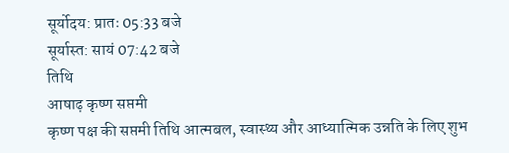सूर्योदय: प्रातः 05:33 बजे
सूर्यास्त: सायं 07:42 बजे
तिथि
आषाढ़ कृष्ण सप्तमी
कृष्ण पक्ष की सप्तमी तिथि आत्मबल, स्वास्थ्य और आध्यात्मिक उन्नति के लिए शुभ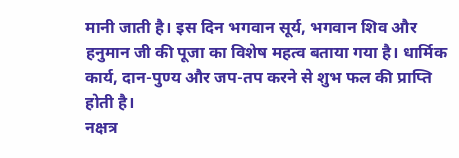मानी जाती है। इस दिन भगवान सूर्य, भगवान शिव और हनुमान जी की पूजा का विशेष महत्व बताया गया है। धार्मिक कार्य, दान-पुण्य और जप-तप करने से शुभ फल की प्राप्ति होती है।
नक्षत्र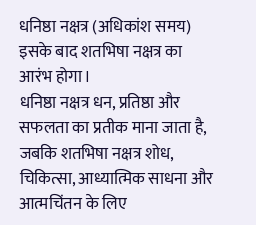धनिष्ठा नक्षत्र (अधिकांश समय)
इसके बाद शतभिषा नक्षत्र का आरंभ होगा।
धनिष्ठा नक्षत्र धन, प्रतिष्ठा और सफलता का प्रतीक माना जाता है, जबकि शतभिषा नक्षत्र शोध, चिकित्सा, आध्यात्मिक साधना और आत्मचिंतन के लिए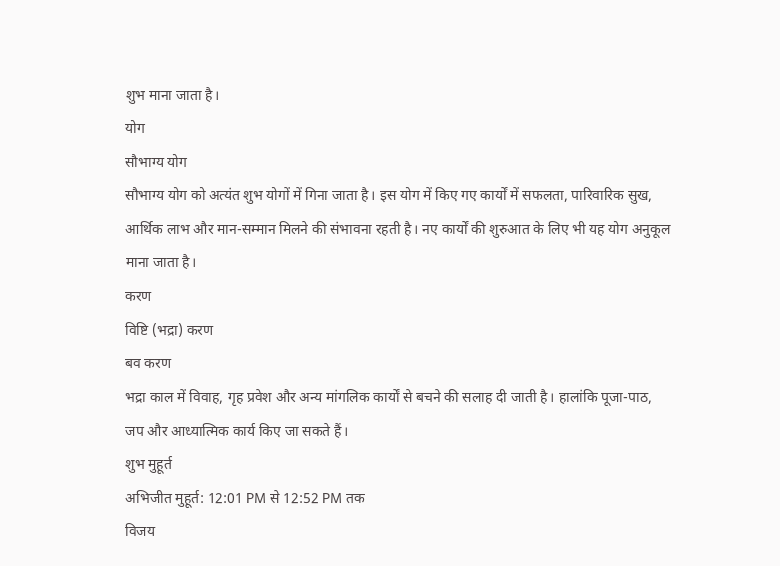शुभ माना जाता है।
योग
सौभाग्य योग
सौभाग्य योग को अत्यंत शुभ योगों में गिना जाता है। इस योग में किए गए कार्यों में सफलता, पारिवारिक सुख, आर्थिक लाभ और मान-सम्मान मिलने की संभावना रहती है। नए कार्यों की शुरुआत के लिए भी यह योग अनुकूल माना जाता है।
करण
विष्टि (भद्रा) करण
बव करण
भद्रा काल में विवाह, गृह प्रवेश और अन्य मांगलिक कार्यों से बचने की सलाह दी जाती है। हालांकि पूजा-पाठ, जप और आध्यात्मिक कार्य किए जा सकते हैं।
शुभ मुहूर्त
अभिजीत मुहूर्त: 12:01 PM से 12:52 PM तक
विजय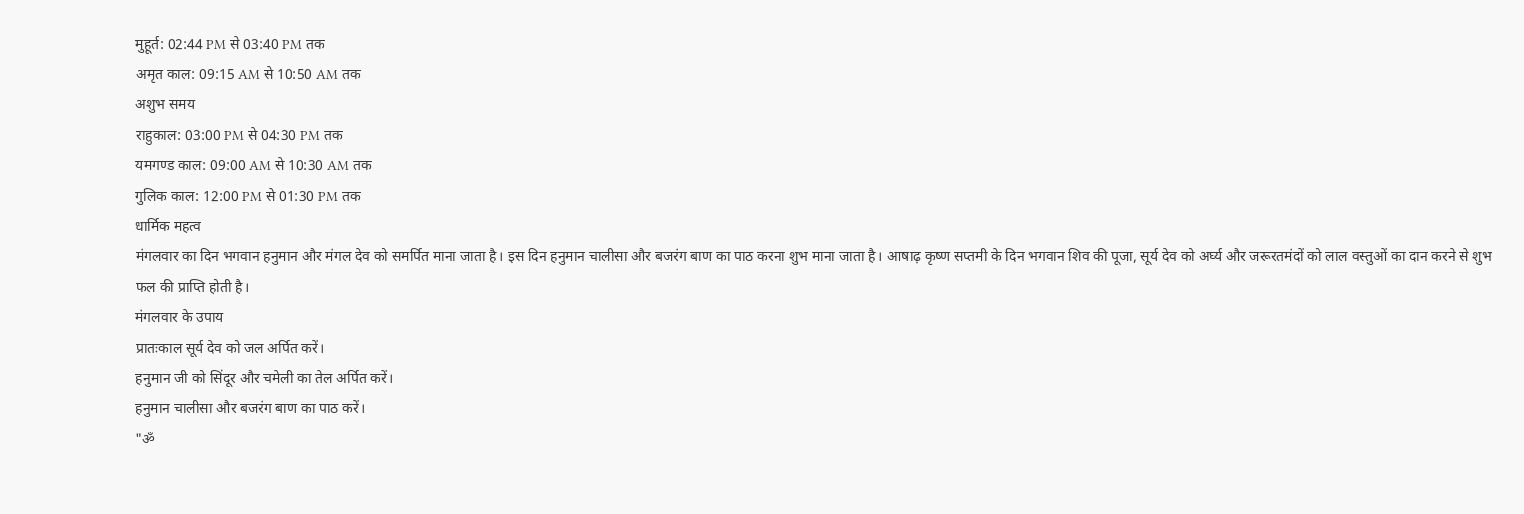मुहूर्त: 02:44 PM से 03:40 PM तक
अमृत काल: 09:15 AM से 10:50 AM तक
अशुभ समय
राहुकाल: 03:00 PM से 04:30 PM तक
यमगण्ड काल: 09:00 AM से 10:30 AM तक
गुलिक काल: 12:00 PM से 01:30 PM तक
धार्मिक महत्व
मंगलवार का दिन भगवान हनुमान और मंगल देव को समर्पित माना जाता है। इस दिन हनुमान चालीसा और बजरंग बाण का पाठ करना शुभ माना जाता है। आषाढ़ कृष्ण सप्तमी के दिन भगवान शिव की पूजा, सूर्य देव को अर्घ्य और जरूरतमंदों को लाल वस्तुओं का दान करने से शुभ फल की प्राप्ति होती है।
मंगलवार के उपाय
प्रातःकाल सूर्य देव को जल अर्पित करें।
हनुमान जी को सिंदूर और चमेली का तेल अर्पित करें।
हनुमान चालीसा और बजरंग बाण का पाठ करें।
"ॐ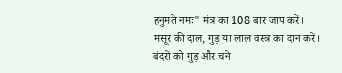हनुमते नमः" मंत्र का 108 बार जाप करें।
मसूर की दाल, गुड़ या लाल वस्त्र का दान करें।
बंदरों को गुड़ और चने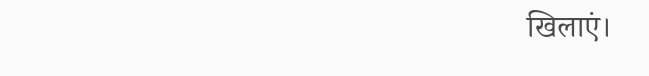खिलाएं।